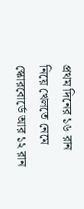প্রথম দিনের ১৬ রান নিয়ে খেলতে নেমে স্কোরবোর্ডে আর ১২ রান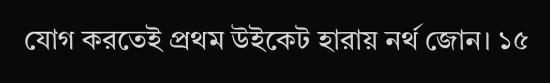যোগ করতেই প্রথম উইকেট হারায় নর্থ জোন। ১৫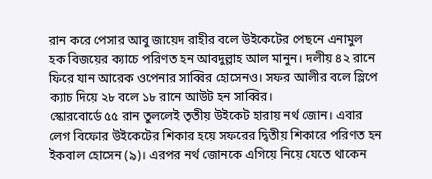রান করে পেসার আবু জায়েদ রাহীর বলে উইকেটের পেছনে এনামুল হক বিজয়ের ক্যাচে পরিণত হন আবদুল্লাহ আল মানুন। দলীয় ৪২ রানে ফিরে যান আরেক ওপেনার সাব্বির হোসেনও। সফর আলীর বলে স্লিপে ক্যাচ দিয়ে ২৮ বলে ১৮ রানে আউট হন সাব্বির।
স্কোরবোর্ডে ৫৫ রান তুললেই তৃতীয় উইকেট হারায় নর্থ জোন। এবার লেগ বিফোর উইকেটের শিকার হয়ে সফরের দ্বিতীয় শিকারে পরিণত হন ইকবাল হোসেন (৯)। এরপর নর্থ জোনকে এগিয়ে নিয়ে যেতে থাকেন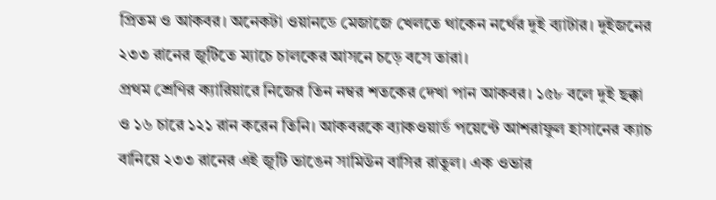প্রিতম ও আকবর। অনেকটা ওয়ানডে মেজাজে খেলতে থাকেন নর্থের দুই ব্যাটার। দুইজনের ২৩৩ রানের জুটিতে ম্যাচে চালকের আসনে চড়ে বসে তারা।
প্রথম শ্রেণির ক্যারিয়ারে নিজের তিন নম্বর শতকের দেখা পান আকবর। ১৫৮ বলে দুই ছক্কা ও ১৬ চারে ১২১ রান করেন তিনি। আকবরকে ব্যাকওয়ার্ড পয়েন্টে আশরাফুল হাসানের ক্যাচ বানিয়ে ২৩৩ রানের এই জুটি ভাঙেন সামিউন বাসির রাতুল। এক ওভার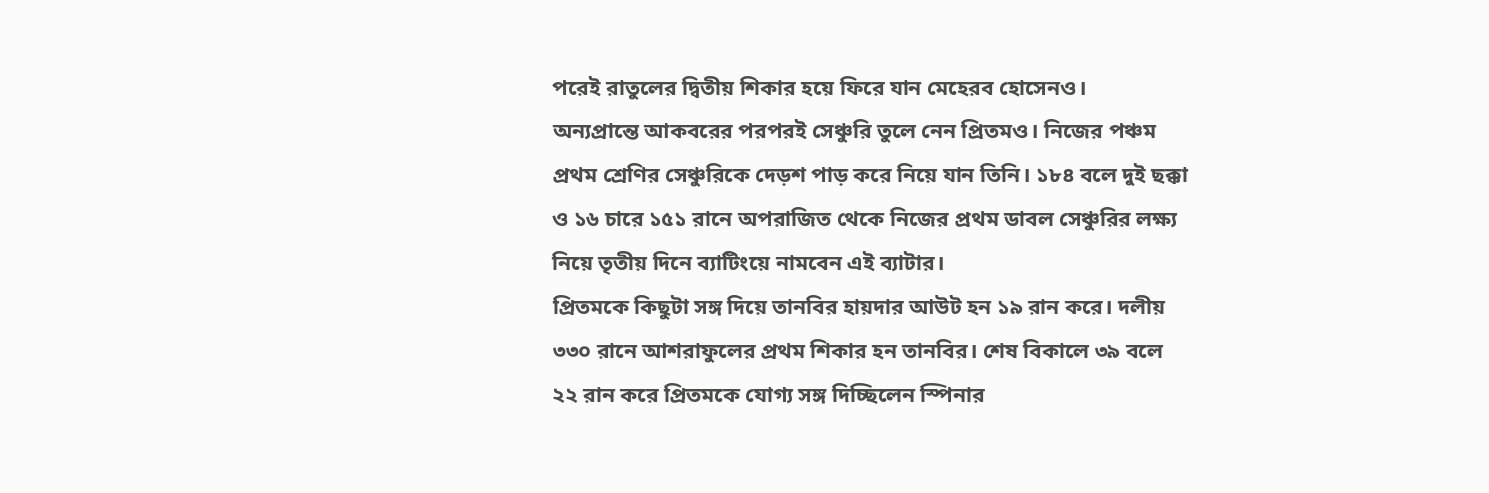পরেই রাতুলের দ্বিতীয় শিকার হয়ে ফিরে যান মেহেরব হোসেনও।
অন্যপ্রান্তে আকবরের পরপরই সেঞ্চুরি তুলে নেন প্রিতমও। নিজের পঞ্চম প্রথম শ্রেণির সেঞ্চুরিকে দেড়শ পাড় করে নিয়ে যান তিনি। ১৮৪ বলে দুই ছক্কা ও ১৬ চারে ১৫১ রানে অপরাজিত থেকে নিজের প্রথম ডাবল সেঞ্চুরির লক্ষ্য নিয়ে তৃতীয় দিনে ব্যাটিংয়ে নামবেন এই ব্যাটার।
প্রিতমকে কিছুটা সঙ্গ দিয়ে তানবির হায়দার আউট হন ১৯ রান করে। দলীয় ৩৩০ রানে আশরাফুলের প্রথম শিকার হন তানবির। শেষ বিকালে ৩৯ বলে ২২ রান করে প্রিতমকে যোগ্য সঙ্গ দিচ্ছিলেন স্পিনার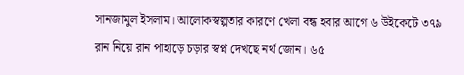সানজামুল ইসলাম। আলোকস্বল্পতার কারণে খেলা বন্ধ হবার আগে ৬ উইকেটে ৩৭৯ রান নিয়ে রান পাহাড়ে চড়ার স্বপ্ন দেখছে নর্থ জোন। ৬৫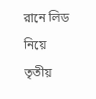রানে লিড নিয়ে তৃতীয়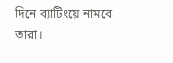দিনে ব্যাটিংয়ে নামবে তারা।